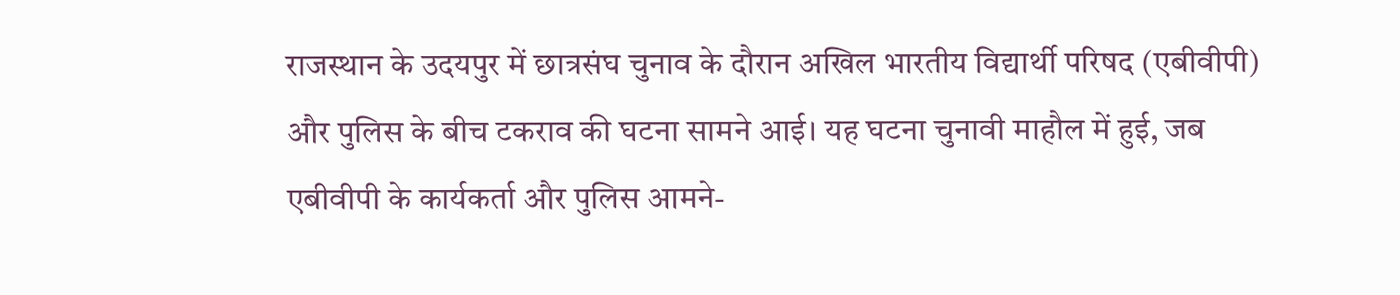राजस्थान के उदयपुर में छात्रसंघ चुनाव के दौरान अखिल भारतीय विद्यार्थी परिषद (एबीवीपी) और पुलिस के बीच टकराव की घटना सामने आई। यह घटना चुनावी माहौल में हुई, जब एबीवीपी के कार्यकर्ता और पुलिस आमने-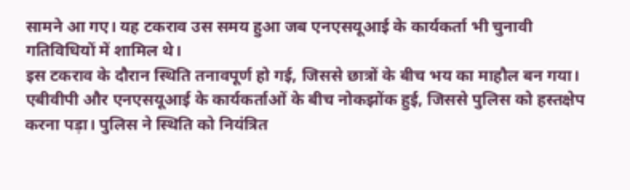सामने आ गए। यह टकराव उस समय हुआ जब एनएसयूआई के कार्यकर्ता भी चुनावी गतिविधियों में शामिल थे।
इस टकराव के दौरान स्थिति तनावपूर्ण हो गई, जिससे छात्रों के बीच भय का माहौल बन गया। एबीवीपी और एनएसयूआई के कार्यकर्ताओं के बीच नोकझोंक हुई, जिससे पुलिस को हस्तक्षेप करना पड़ा। पुलिस ने स्थिति को नियंत्रित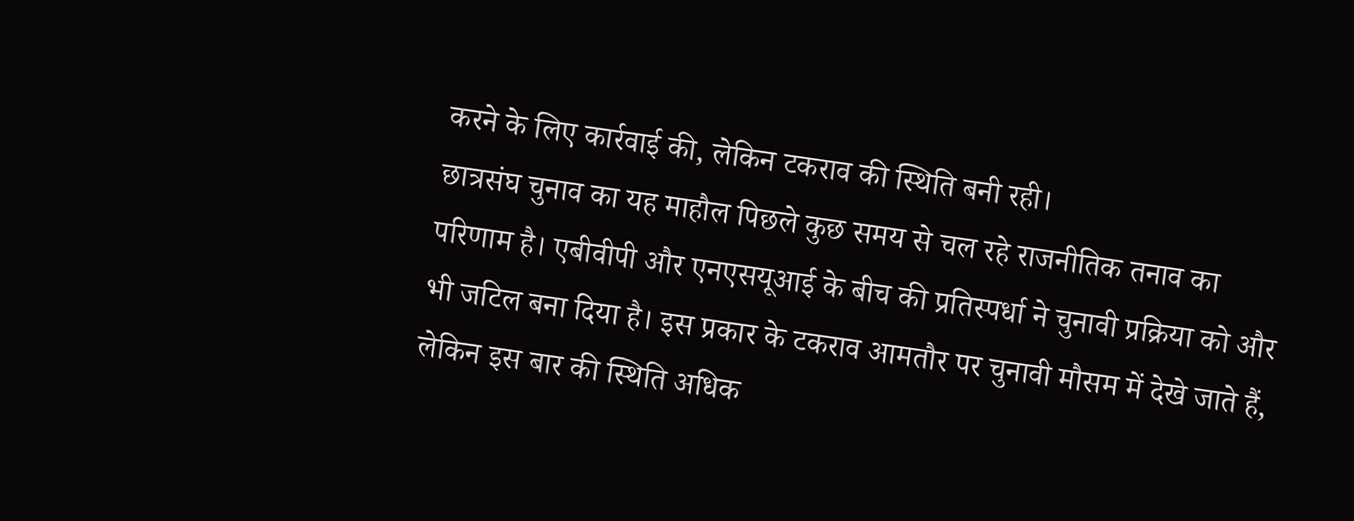करने के लिए कार्रवाई की, लेकिन टकराव की स्थिति बनी रही।
छात्रसंघ चुनाव का यह माहौल पिछले कुछ समय से चल रहे राजनीतिक तनाव का परिणाम है। एबीवीपी और एनएसयूआई के बीच की प्रतिस्पर्धा ने चुनावी प्रक्रिया को और भी जटिल बना दिया है। इस प्रकार के टकराव आमतौर पर चुनावी मौसम में देखे जाते हैं, लेकिन इस बार की स्थिति अधिक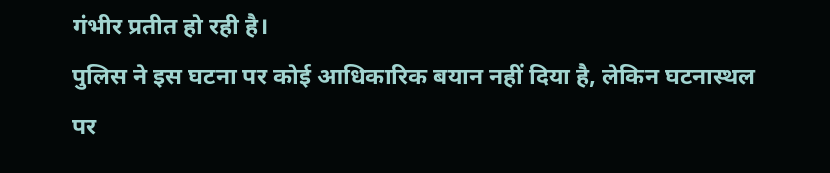गंभीर प्रतीत हो रही है।
पुलिस ने इस घटना पर कोई आधिकारिक बयान नहीं दिया है, लेकिन घटनास्थल पर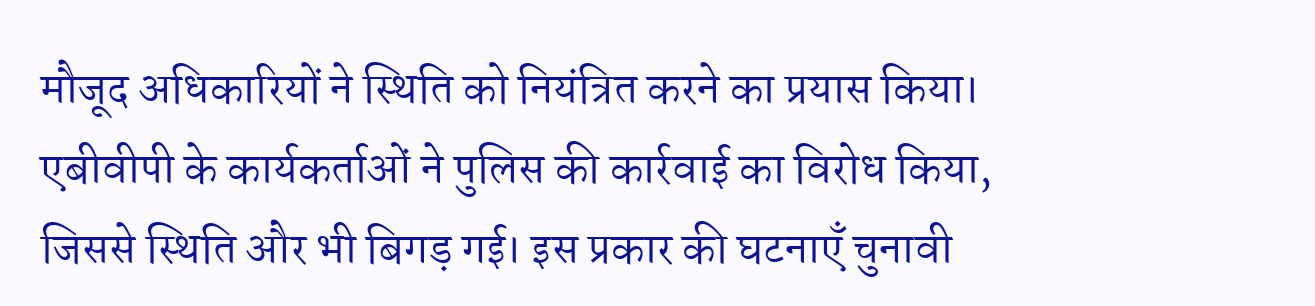मौजूद अधिकारियों ने स्थिति को नियंत्रित करने का प्रयास किया। एबीवीपी के कार्यकर्ताओं ने पुलिस की कार्रवाई का विरोध किया, जिससे स्थिति और भी बिगड़ गई। इस प्रकार की घटनाएँ चुनावी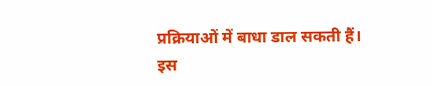प्रक्रियाओं में बाधा डाल सकती हैं।
इस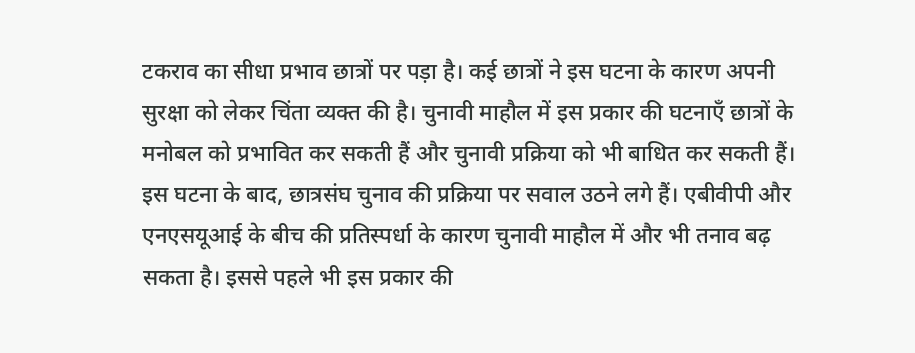टकराव का सीधा प्रभाव छात्रों पर पड़ा है। कई छात्रों ने इस घटना के कारण अपनी सुरक्षा को लेकर चिंता व्यक्त की है। चुनावी माहौल में इस प्रकार की घटनाएँ छात्रों के मनोबल को प्रभावित कर सकती हैं और चुनावी प्रक्रिया को भी बाधित कर सकती हैं।
इस घटना के बाद, छात्रसंघ चुनाव की प्रक्रिया पर सवाल उठने लगे हैं। एबीवीपी और एनएसयूआई के बीच की प्रतिस्पर्धा के कारण चुनावी माहौल में और भी तनाव बढ़ सकता है। इससे पहले भी इस प्रकार की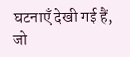घटनाएँ देखी गई हैं, जो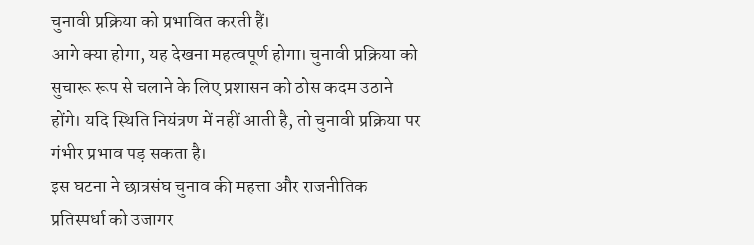चुनावी प्रक्रिया को प्रभावित करती हैं।
आगे क्या होगा, यह देखना महत्वपूर्ण होगा। चुनावी प्रक्रिया को सुचारू रूप से चलाने के लिए प्रशासन को ठोस कदम उठाने होंगे। यदि स्थिति नियंत्रण में नहीं आती है, तो चुनावी प्रक्रिया पर गंभीर प्रभाव पड़ सकता है।
इस घटना ने छात्रसंघ चुनाव की महत्ता और राजनीतिक प्रतिस्पर्धा को उजागर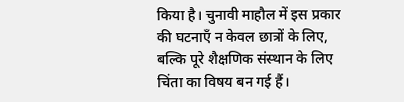किया है। चुनावी माहौल में इस प्रकार की घटनाएँ न केवल छात्रों के लिए, बल्कि पूरे शैक्षणिक संस्थान के लिए चिंता का विषय बन गई हैं।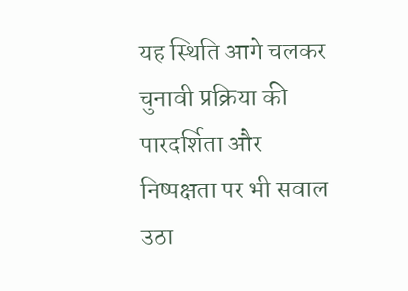यह स्थिति आगे चलकर चुनावी प्रक्रिया की पारदर्शिता और निष्पक्षता पर भी सवाल उठा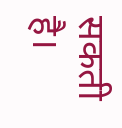सकती है।